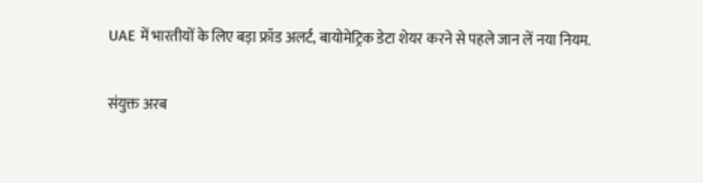UAE में भारतीयों के लिए बड़ा फ्रॉड अलर्ट, बायोमेट्रिक डेटा शेयर करने से पहले जान लें नया नियम.

संयुक्त अरब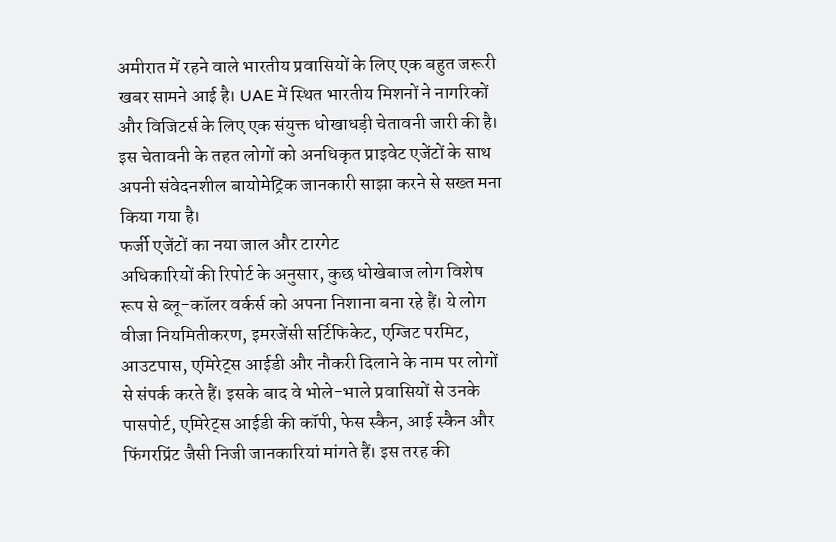अमीरात में रहने वाले भारतीय प्रवासियों के लिए एक बहुत जरूरी खबर सामने आई है। UAE में स्थित भारतीय मिशनों ने नागरिकों और विजिटर्स के लिए एक संयुक्त धोखाधड़ी चेतावनी जारी की है। इस चेतावनी के तहत लोगों को अनधिकृत प्राइवेट एजेंटों के साथ अपनी संवेदनशील बायोमेट्रिक जानकारी साझा करने से सख्त मना किया गया है।
फर्जी एजेंटों का नया जाल और टारगेट
अधिकारियों की रिपोर्ट के अनुसार, कुछ धोखेबाज लोग विशेष रूप से ब्लू-कॉलर वर्कर्स को अपना निशाना बना रहे हैं। ये लोग वीजा नियमितीकरण, इमरजेंसी सर्टिफिकेट, एग्जिट परमिट, आउटपास, एमिरेट्स आईडी और नौकरी दिलाने के नाम पर लोगों से संपर्क करते हैं। इसके बाद वे भोले-भाले प्रवासियों से उनके पासपोर्ट, एमिरेट्स आईडी की कॉपी, फेस स्कैन, आई स्कैन और फिंगरप्रिंट जैसी निजी जानकारियां मांगते हैं। इस तरह की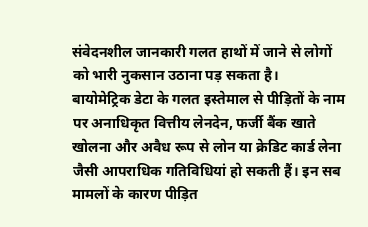संवेदनशील जानकारी गलत हाथों में जाने से लोगों को भारी नुकसान उठाना पड़ सकता है।
बायोमेट्रिक डेटा के गलत इस्तेमाल से पीड़ितों के नाम पर अनाधिकृत वित्तीय लेनदेन, फर्जी बैंक खाते खोलना और अवैध रूप से लोन या क्रेडिट कार्ड लेना जैसी आपराधिक गतिविधियां हो सकती हैं। इन सब मामलों के कारण पीड़ित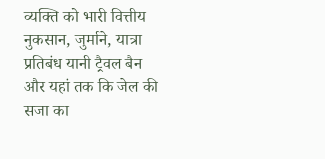व्यक्ति को भारी वित्तीय नुकसान, जुर्माने, यात्रा प्रतिबंध यानी ट्रैवल बैन और यहां तक कि जेल की सजा का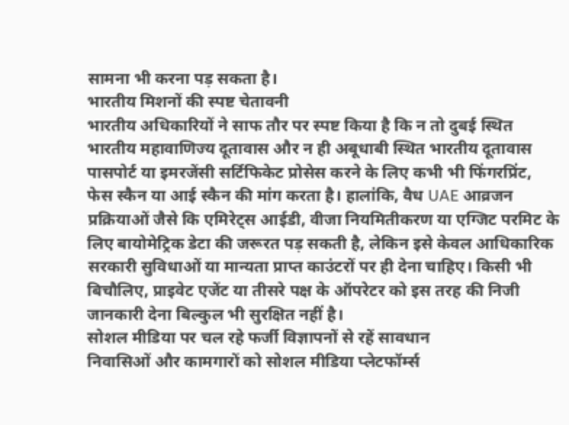सामना भी करना पड़ सकता है।
भारतीय मिशनों की स्पष्ट चेतावनी
भारतीय अधिकारियों ने साफ तौर पर स्पष्ट किया है कि न तो दुबई स्थित भारतीय महावाणिज्य दूतावास और न ही अबूधाबी स्थित भारतीय दूतावास पासपोर्ट या इमरजेंसी सर्टिफिकेट प्रोसेस करने के लिए कभी भी फिंगरप्रिंट, फेस स्कैन या आई स्कैन की मांग करता है। हालांकि, वैध UAE आव्रजन प्रक्रियाओं जैसे कि एमिरेट्स आईडी, वीजा नियमितीकरण या एग्जिट परमिट के लिए बायोमेट्रिक डेटा की जरूरत पड़ सकती है, लेकिन इसे केवल आधिकारिक सरकारी सुविधाओं या मान्यता प्राप्त काउंटरों पर ही देना चाहिए। किसी भी बिचौलिए, प्राइवेट एजेंट या तीसरे पक्ष के ऑपरेटर को इस तरह की निजी जानकारी देना बिल्कुल भी सुरक्षित नहीं है।
सोशल मीडिया पर चल रहे फर्जी विज्ञापनों से रहें सावधान
निवासिओं और कामगारों को सोशल मीडिया प्लेटफॉर्म्स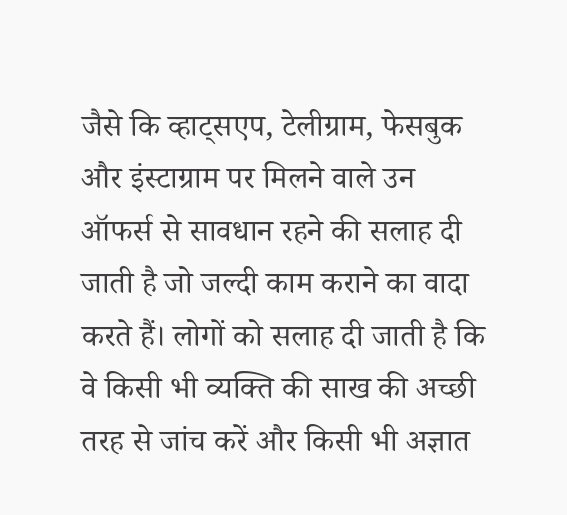जैसे कि व्हाट्सएप, टेलीग्राम, फेसबुक और इंस्टाग्राम पर मिलने वाले उन ऑफर्स से सावधान रहने की सलाह दी जाती है जो जल्दी काम कराने का वादा करते हैं। लोगों को सलाह दी जाती है कि वे किसी भी व्यक्ति की साख की अच्छी तरह से जांच करें और किसी भी अज्ञात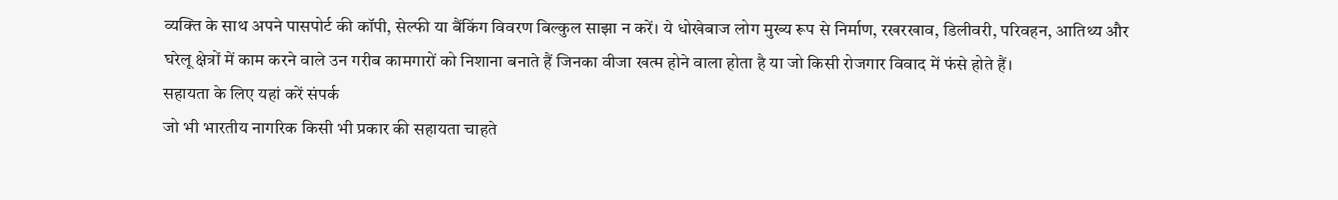व्यक्ति के साथ अपने पासपोर्ट की कॉपी, सेल्फी या बैंकिंग विवरण बिल्कुल साझा न करें। ये धोखेबाज लोग मुख्य रूप से निर्माण, रखरखाव, डिलीवरी, परिवहन, आतिथ्य और घरेलू क्षेत्रों में काम करने वाले उन गरीब कामगारों को निशाना बनाते हैं जिनका वीजा खत्म होने वाला होता है या जो किसी रोजगार विवाद में फंसे होते हैं।
सहायता के लिए यहां करें संपर्क
जो भी भारतीय नागरिक किसी भी प्रकार की सहायता चाहते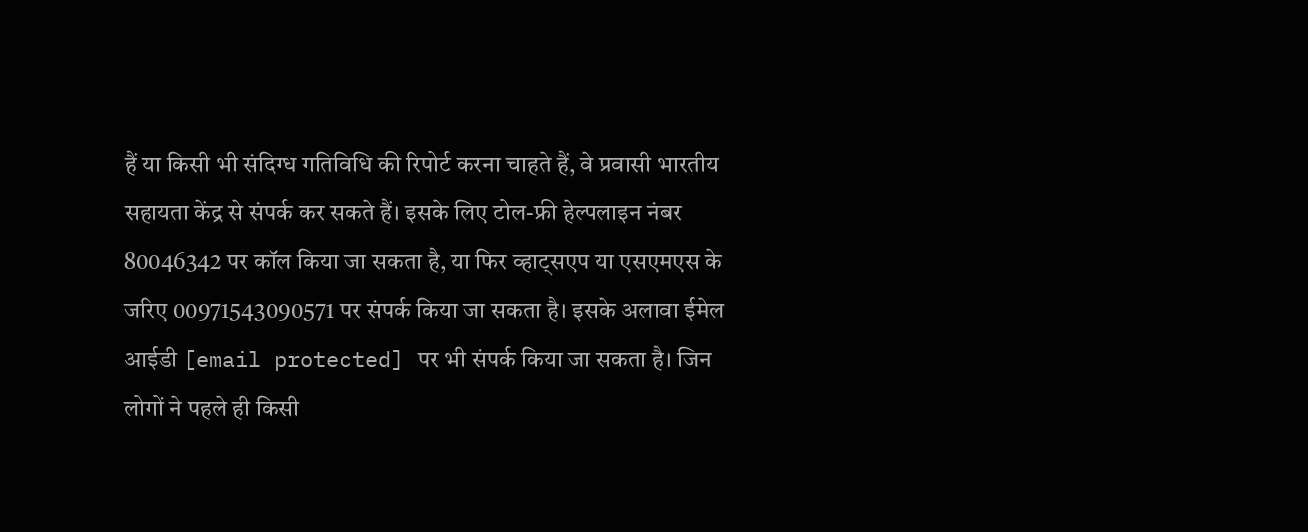हैं या किसी भी संदिग्ध गतिविधि की रिपोर्ट करना चाहते हैं, वे प्रवासी भारतीय सहायता केंद्र से संपर्क कर सकते हैं। इसके लिए टोल-फ्री हेल्पलाइन नंबर 80046342 पर कॉल किया जा सकता है, या फिर व्हाट्सएप या एसएमएस के जरिए 00971543090571 पर संपर्क किया जा सकता है। इसके अलावा ईमेल आईडी [email protected] पर भी संपर्क किया जा सकता है। जिन लोगों ने पहले ही किसी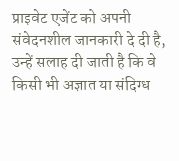प्राइवेट एजेंट को अपनी संवेदनशील जानकारी दे दी है, उन्हें सलाह दी जाती है कि वे किसी भी अज्ञात या संदिग्ध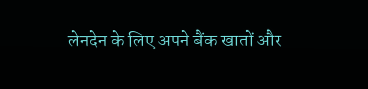लेनदेन के लिए अपने बैंक खातों और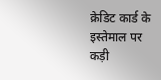क्रेडिट कार्ड के इस्तेमाल पर कड़ी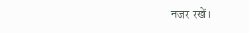नजर रखें।